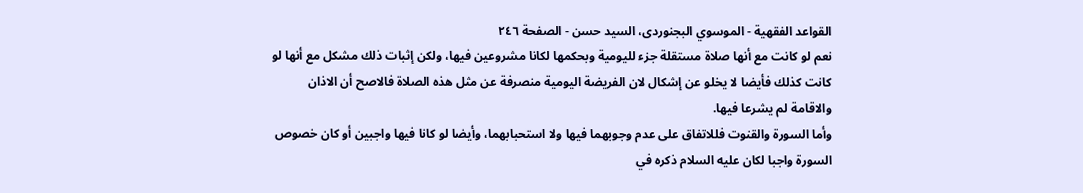القواعد الفقهية - الموسوي البجنوردى، السيد حسن - الصفحة ٢٤٦
نعم لو كانت مع أنها صلاة مستقلة جزء لليومية وبحكمها لكانا مشروعين فيها، ولكن إثبات ذلك مشكل مع أنها لو كانت كذلك فأيضا لا يخلو عن إشكال لان الفريضة اليومية منصرفة عن مثل هذه الصلاة فالاصح أن الاذان والاقامة لم يشرعا فيها.
وأما السورة والقنوت فللاتفاق على عدم وجوبهما فيها ولا استحبابهما، وأيضا لو كانا فيها واجبين أو كان خصوص السورة واجبا لكان عليه السلام ذكره في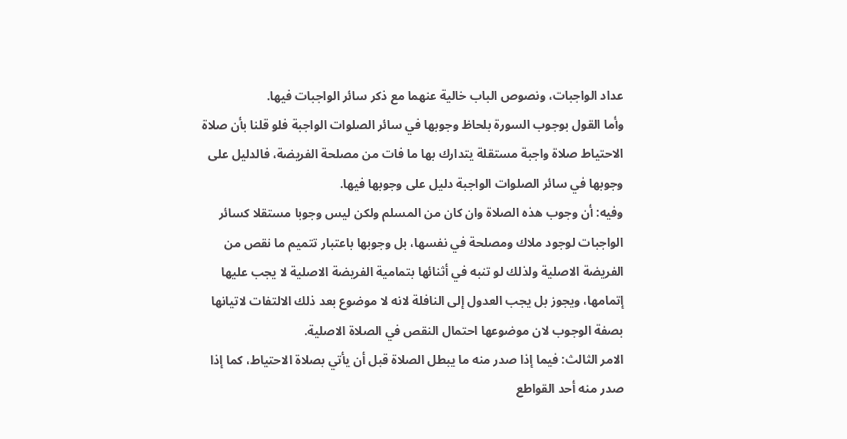عداد الواجبات، ونصوص الباب خالية عنهما مع ذكر سائر الواجبات فيها.
وأما القول بوجوب السورة بلحاظ وجوبها في سائر الصلوات الواجبة فلو قلنا بأن صلاة الاحتياط صلاة واجبة مستقلة يتدارك بها ما فات من مصلحة الفريضة، فالدليل على وجوبها في سائر الصلوات الواجبة دليل على وجوبها فيها.
وفيه: أن وجوب هذه الصلاة وان كان من المسلم ولكن ليس وجوبا مستقلا كسائر الواجبات لوجود ملاك ومصلحة في نفسها، بل وجوبها باعتبار تتميم ما نقص من الفريضة الاصلية ولذلك لو تنبه في أثنائها بتمامية الفريضة الاصلية لا يجب عليها إتمامها، ويجوز بل يجب العدول إلى النافلة لانه لا موضوع بعد ذلك الالتفات لاتيانها بصفة الوجوب لان موضوعها احتمال النقص في الصلاة الاصلية.
الامر الثالث: فيما إذا صدر منه ما يبطل الصلاة قبل أن يأتي بصلاة الاحتياط، كما إذا صدر منه أحد القواطع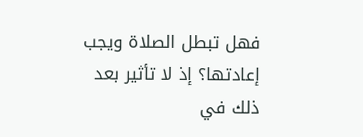فهل تبطل الصلاة ويجب إعادتها؟ إذ لا تأثير بعد ذلك في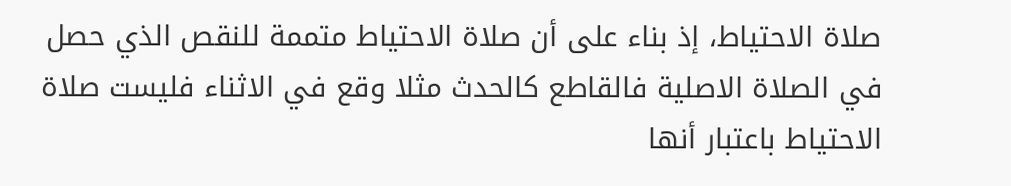صلاة الاحتياط، إذ بناء على أن صلاة الاحتياط متممة للنقص الذي حصل في الصلاة الاصلية فالقاطع كالحدث مثلا وقع في الاثناء فليست صلاة الاحتياط باعتبار أنها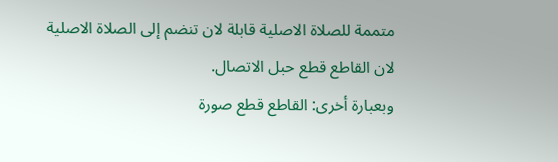متممة للصلاة الاصلية قابلة لان تنضم إلى الصلاة الاصلية لان القاطع قطع حبل الاتصال.
وبعبارة أخرى: القاطع قطع صورة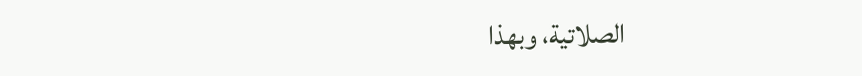الصلاتية، وبهذا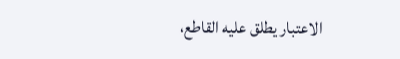الاعتبار يطلق عليه القاطع،